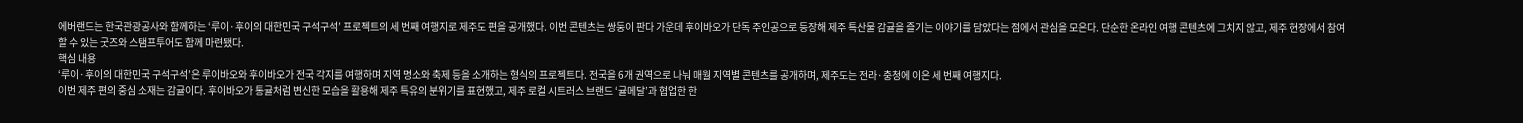에버랜드는 한국관광공사와 함께하는 ‘루이·후이의 대한민국 구석구석’ 프로젝트의 세 번째 여행지로 제주도 편을 공개했다. 이번 콘텐츠는 쌍둥이 판다 가운데 후이바오가 단독 주인공으로 등장해 제주 특산물 감귤을 즐기는 이야기를 담았다는 점에서 관심을 모은다. 단순한 온라인 여행 콘텐츠에 그치지 않고, 제주 현장에서 참여할 수 있는 굿즈와 스탬프투어도 함께 마련됐다.
핵심 내용
‘루이·후이의 대한민국 구석구석’은 루이바오와 후이바오가 전국 각지를 여행하며 지역 명소와 축제 등을 소개하는 형식의 프로젝트다. 전국을 6개 권역으로 나눠 매월 지역별 콘텐츠를 공개하며, 제주도는 전라·충청에 이은 세 번째 여행지다.
이번 제주 편의 중심 소재는 감귤이다. 후이바오가 통귤처럼 변신한 모습을 활용해 제주 특유의 분위기를 표현했고, 제주 로컬 시트러스 브랜드 ‘귤메달’과 협업한 한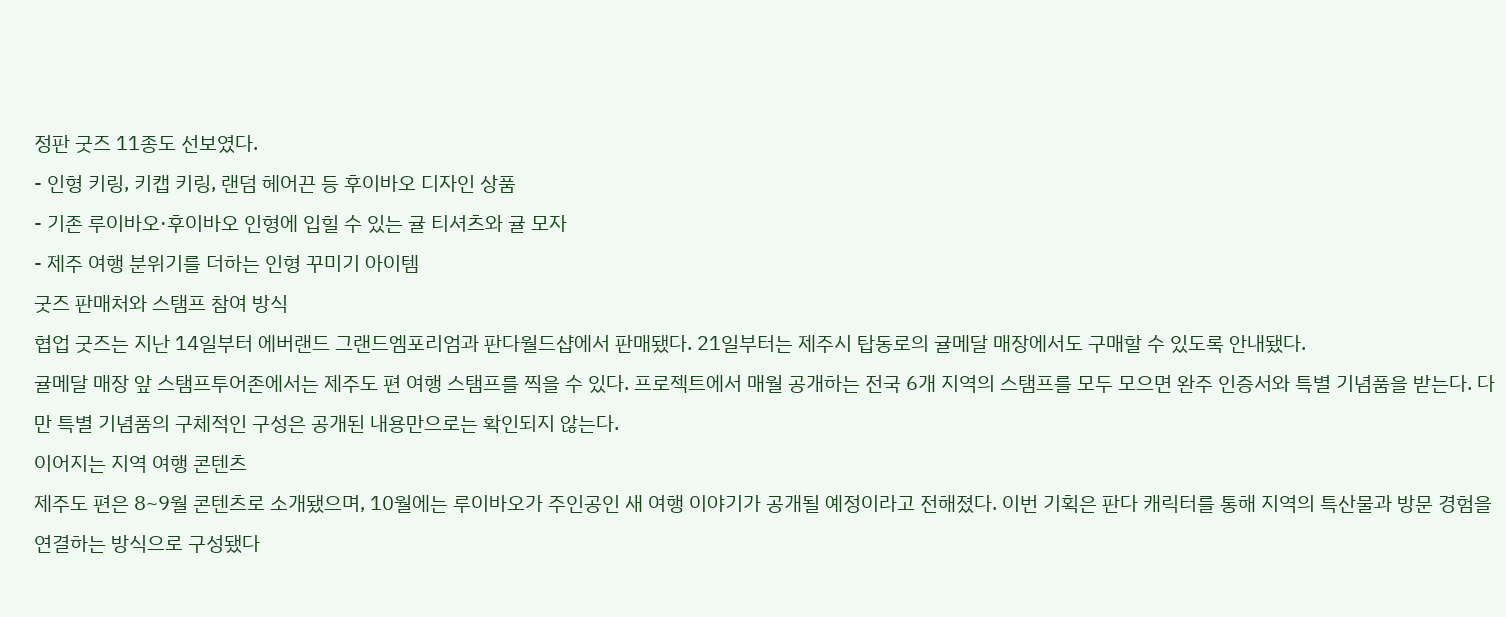정판 굿즈 11종도 선보였다.
- 인형 키링, 키캡 키링, 랜덤 헤어끈 등 후이바오 디자인 상품
- 기존 루이바오·후이바오 인형에 입힐 수 있는 귤 티셔츠와 귤 모자
- 제주 여행 분위기를 더하는 인형 꾸미기 아이템
굿즈 판매처와 스탬프 참여 방식
협업 굿즈는 지난 14일부터 에버랜드 그랜드엠포리엄과 판다월드샵에서 판매됐다. 21일부터는 제주시 탑동로의 귤메달 매장에서도 구매할 수 있도록 안내됐다.
귤메달 매장 앞 스탬프투어존에서는 제주도 편 여행 스탬프를 찍을 수 있다. 프로젝트에서 매월 공개하는 전국 6개 지역의 스탬프를 모두 모으면 완주 인증서와 특별 기념품을 받는다. 다만 특별 기념품의 구체적인 구성은 공개된 내용만으로는 확인되지 않는다.
이어지는 지역 여행 콘텐츠
제주도 편은 8~9월 콘텐츠로 소개됐으며, 10월에는 루이바오가 주인공인 새 여행 이야기가 공개될 예정이라고 전해졌다. 이번 기획은 판다 캐릭터를 통해 지역의 특산물과 방문 경험을 연결하는 방식으로 구성됐다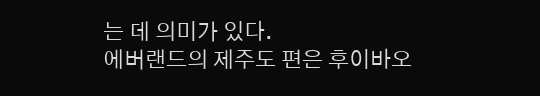는 데 의미가 있다.
에버랜드의 제주도 편은 후이바오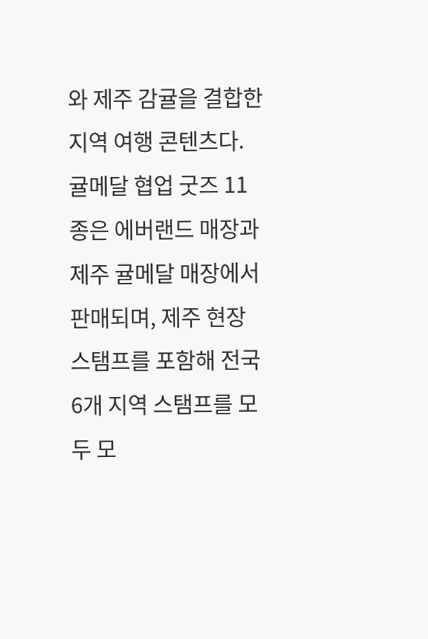와 제주 감귤을 결합한 지역 여행 콘텐츠다. 귤메달 협업 굿즈 11종은 에버랜드 매장과 제주 귤메달 매장에서 판매되며, 제주 현장 스탬프를 포함해 전국 6개 지역 스탬프를 모두 모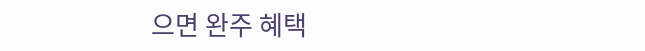으면 완주 혜택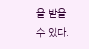을 받을 수 있다.